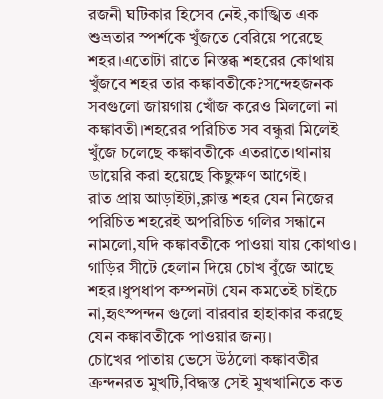রজনী ঘটিকার হিসেব নেই,কাঙ্খিত এক শুভ্রতার স্পর্শকে খুঁজতে বেরিয়ে পরেছে শহর।এতোটা রাতে নিস্তব্ধ শহরের কোথায় খুঁজবে শহর তার কঙ্কাবতীকে?সন্দেহজনক সবগুলো জায়গায় খোঁজ করেও মিললো না কঙ্কাবতী।শহরের পরিচিত সব বন্ধুরা মিলেই খুঁজে চলেছে কঙ্কাবতীকে এতরাতে।থানায় ডায়েরি করা হয়েছে কিছুক্ষণ আগেই।
রাত প্রায় আড়াইটা,ক্লান্ত শহর যেন নিজের পরিচিত শহরেই অপরিচিত গলির সন্ধানে নামলো,যদি কঙ্কাবতীকে পাওয়া যায় কোথাও।
গাড়ির সীটে হেলান দিয়ে চোখ বুঁজে আছে শহর।ধুপধাপ কম্পনটা যেন কমতেই চাইচে না,হৃৎস্পন্দন গুলো বারবার হাহাকার করছে যেন কঙ্কাবতীকে পাওয়ার জন্য।
চোখের পাতায় ভেসে উঠলো কঙ্কাবতীর ক্রন্দনরত মুখটি,বিদ্ধস্ত সেই মুখখানিতে কত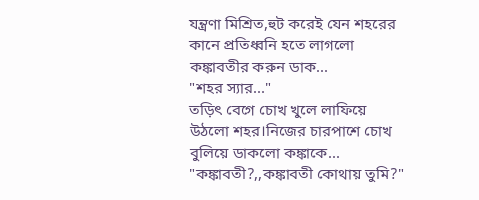যন্ত্রণা মিশ্রিত,হুট করেই যেন শহরের কানে প্রতিধ্বনি হতে লাগলো কঙ্কাবতীর করুন ডাক...
"শহর স্যার..."
তড়িৎ বেগে চোখ খুলে লাফিয়ে উঠলো শহর।নিজের চারপাশে চোখ বুলিয়ে ডাকলো কঙ্কাকে...
"কঙ্কাবতী?,,কঙ্কাবতী কোথায় তুমি?"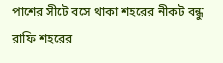পাশের সীটে বসে থাকা শহরের নীকট বন্ধু রাফি শহরের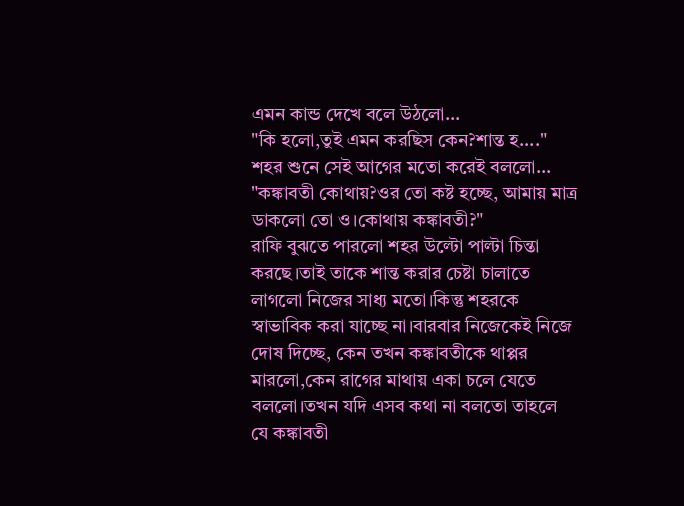এমন কান্ড দেখে বলে উঠলো...
"কি হলো,তুই এমন করছিস কেন?শান্ত হ...."
শহর শুনে সেই আগের মতো করেই বললো...
"কঙ্কাবতী কোথায়?ওর তো কষ্ট হচ্ছে, আমায় মাত্র ডাকলো তো ও।কোথায় কঙ্কাবতী?"
রাফি বুঝতে পারলো শহর উল্টো পাল্টা চিন্তা করছে।তাই তাকে শান্ত করার চেষ্টা চালাতে লাগলো নিজের সাধ্য মতো।কিন্তু শহরকে স্বাভাবিক করা যাচ্ছে না।বারবার নিজেকেই নিজে দোষ দিচ্ছে, কেন তখন কঙ্কাবতীকে থাপ্পর মারলো,কেন রাগের মাথায় একা চলে যেতে বললো।তখন যদি এসব কথা না বলতো তাহলে যে কঙ্কাবতী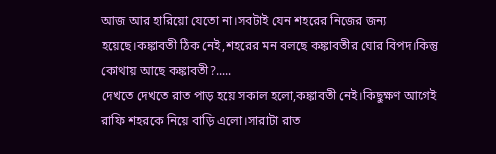আজ আর হারিয়ো যেতো না।সবটাই যেন শহরের নিজের জন্য হয়েছে।কঙ্কাবতী ঠিক নেই,শহরের মন বলছে কঙ্কাবতীর ঘোর বিপদ।কিন্তু কোথায় আছে কঙ্কাবতী?.....
দেখতে দেখতে রাত পাড় হয়ে সকাল হলো,কঙ্কাবতী নেই।কিছুক্ষণ আগেই রাফি শহরকে নিয়ে বাড়ি এলো।সারাটা রাত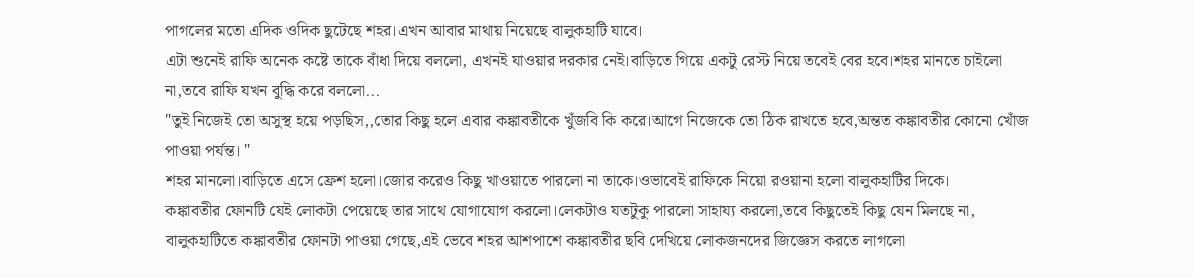পাগলের মতো এদিক ওদিক ছুটেছে শহর।এখন আবার মাথায় নিয়েছে বালুকহাটি যাবে।
এটা শুনেই রাফি অনেক কষ্টে তাকে বাঁধা দিয়ে বললো, এখনই যাওয়ার দরকার নেই।বাড়িতে গিয়ে একটু রেস্ট নিয়ে তবেই বের হবে।শহর মানতে চাইলো না,তবে রাফি যখন বুদ্ধি করে বললো...
"তুই নিজেই তো অসুস্থ হয়ে পড়ছিস,,তোর কিছু হলে এবার কঙ্কাবতীকে খুঁজবি কি করে।আগে নিজেকে তো ঠিক রাখতে হবে,অন্তত কঙ্কাবতীর কোনো খোঁজ পাওয়া পর্যন্ত। "
শহর মানলো।বাড়িতে এসে ফ্রেশ হলো।জোর করেও কিছু খাওয়াতে পারলো না তাকে।ওভাবেই রাফিকে নিয়ো রওয়ানা হলো বালুকহাটির দিকে।
কঙ্কাবতীর ফোনটি যেই লোকটা পেয়েছে তার সাথে যোগাযোগ করলো।লেকটাও যতটুকু পারলো সাহায্য করলো,তবে কিছুতেই কিছু যেন মিলছে না, বালুকহাটিতে কঙ্কাবতীর ফোনটা পাওয়া গেছে,এই ভেবে শহর আশপাশে কঙ্কাবতীর ছবি দেখিয়ে লোকজনদের জিজ্ঞেস করতে লাগলো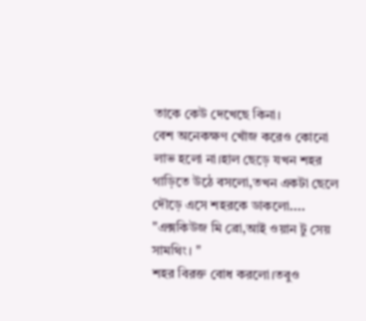তাকে কেউ দেখেছে কিনা।
বেশ অনেকক্ষণ খোঁজ করেও কোনো লাভ হলো না।হাল ছেড়ে যখন শহর গাড়িতে উঠে বসলো,তখন একটা ছেলে দৌড়ে এসে শহরকে ডাকলো....
"এক্সকিউজ মি ব্রো,আই ওয়ান টু সেয় সামথিং। "
শহর বিরক্ত বোধ করলো।তবুও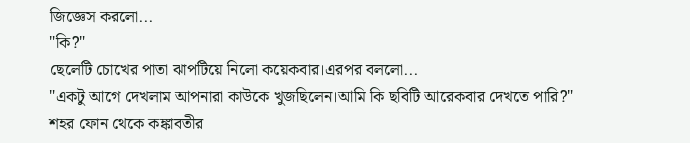জিজ্ঞেস করলো...
"কি?"
ছেলেটি চোখের পাতা ঝাপটিয়ে নিলো কয়েকবার।এরপর বললো...
"একটু আগে দেখলাম আপনারা কাউকে খুজছিলেন।আমি কি ছবিটি আরেকবার দেখতে পারি?"
শহর ফোন থেকে কঙ্কাবতীর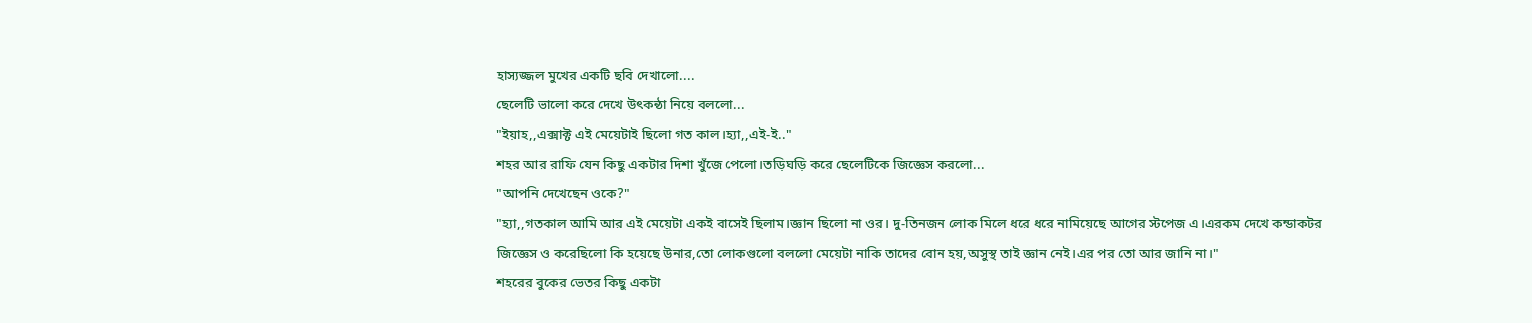হাস্যজ্জল মুখের একটি ছবি দেখালো....
ছেলেটি ভালো করে দেখে উৎকন্ঠা নিয়ে বললো...
"ইয়াহ,,এক্সাক্ট এই মেয়েটাই ছিলো গত কাল।হ্যা,,এই-ই.."
শহর আর রাফি যেন কিছু একটার দিশা খুঁজে পেলো।তড়িঘড়ি করে ছেলেটিকে জিজ্ঞেস করলো...
"আপনি দেখেছেন ওকে?"
"হ্যা,,গতকাল আমি আর এই মেয়েটা একই বাসেই ছিলাম।জ্ঞান ছিলো না ওর। দু-তিনজন লোক মিলে ধরে ধরে নামিয়েছে আগের স্টপেজ এ।এরকম দেখে কন্ডাকটর জিজ্ঞেস ও করেছিলো কি হয়েছে উনার,তো লোকগুলো বললো মেয়েটা নাকি তাদের বোন হয়,অসুস্থ তাই জ্ঞান নেই।এর পর তো আর জানি না।"
শহরের বুকের ভেতর কিছু একটা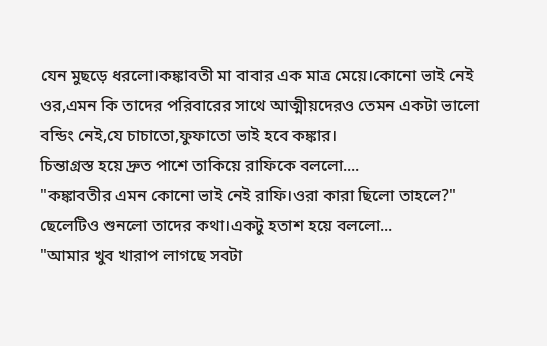যেন মুছড়ে ধরলো।কঙ্কাবতী মা বাবার এক মাত্র মেয়ে।কোনো ভাই নেই ওর,এমন কি তাদের পরিবারের সাথে আত্মীয়দেরও তেমন একটা ভালো বন্ডিং নেই,যে চাচাতো,ফুফাতো ভাই হবে কঙ্কার।
চিন্তাগ্রস্ত হয়ে দ্রুত পাশে তাকিয়ে রাফিকে বললো....
"কঙ্কাবতীর এমন কোনো ভাই নেই রাফি।ওরা কারা ছিলো তাহলে?"
ছেলেটিও শুনলো তাদের কথা।একটু হতাশ হয়ে বললো...
"আমার খুব খারাপ লাগছে সবটা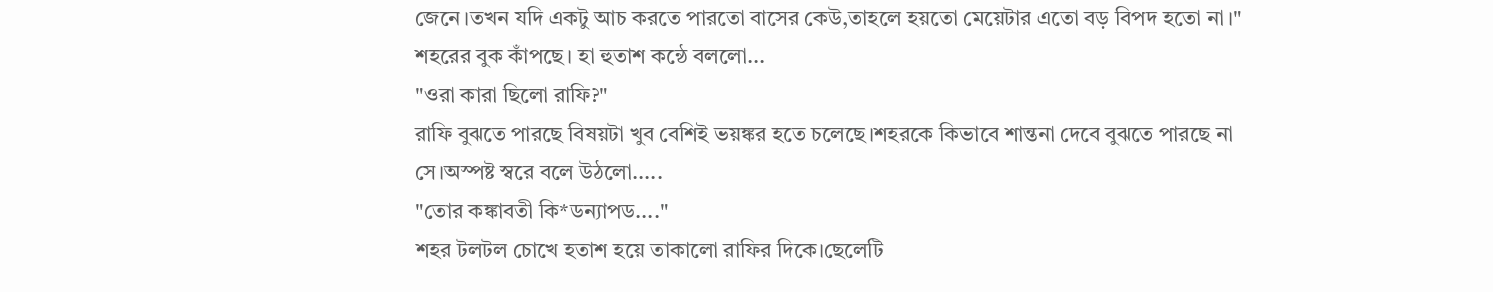জেনে।তখন যদি একটু আচ করতে পারতো বাসের কেউ,তাহলে হয়তো মেয়েটার এতো বড় বিপদ হতো না।"
শহরের বুক কাঁপছে। হা হুতাশ কন্ঠে বললো...
"ওরা কারা ছিলো রাফি?"
রাফি বুঝতে পারছে বিষয়টা খুব বেশিই ভয়ঙ্কর হতে চলেছে।শহরকে কিভাবে শান্তনা দেবে বুঝতে পারছে না সে।অস্পষ্ট স্বরে বলে উঠলো.....
"তোর কঙ্কাবতী কি*ডন্যাপড...."
শহর টলটল চোখে হতাশ হয়ে তাকালো রাফির দিকে।ছেলেটি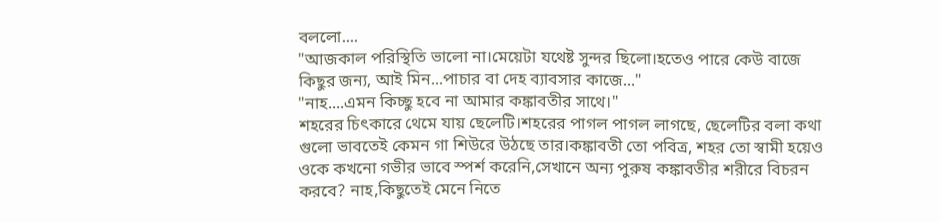বললো....
"আজকাল পরিস্থিতি ভালো না।মেয়েটা যথেষ্ট সুন্দর ছিলো।হতেও পারে কেউ বাজে কিছুর জন্য, আই মিন...পাচার বা দেহ ব্যাবসার কাজে..."
"নাহ....এমন কিচ্ছু হবে না আমার কঙ্কাবতীর সাথে।"
শহরের চিৎকারে থেমে যায় ছেলেটি।শহরের পাগল পাগল লাগছে, ছেলেটির বলা কথা গুলো ভাবতেই কেমন গা শিউরে উঠছে তার।কঙ্কাবতী তো পবিত্র, শহর তো স্বামী হয়েও ওকে কখনো গভীর ভাবে স্পর্শ করেনি,সেখানে অন্য পুরুষ কঙ্কাবতীর শরীরে বিচরন করবে? নাহ,কিছুতেই মেনে নিতে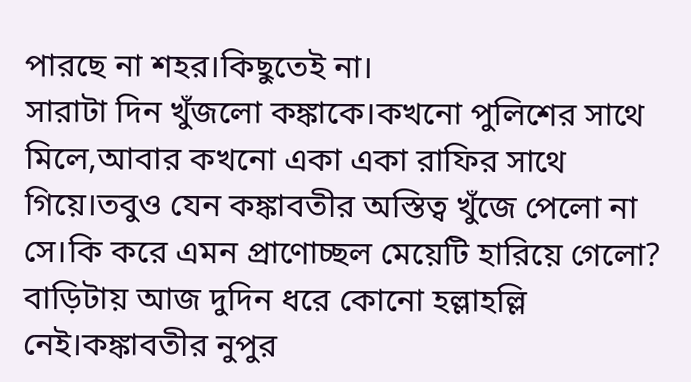পারছে না শহর।কিছুতেই না।
সারাটা দিন খুঁজলো কঙ্কাকে।কখনো পুলিশের সাথে মিলে,আবার কখনো একা একা রাফির সাথে গিয়ে।তবুও যেন কঙ্কাবতীর অস্তিত্ব খুঁজে পেলো না সে।কি করে এমন প্রাণোচ্ছল মেয়েটি হারিয়ে গেলো?
বাড়িটায় আজ দুদিন ধরে কোনো হল্লাহল্লি নেই।কঙ্কাবতীর নুপুর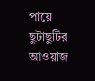পায়ে ছুটাছুটির আওয়াজ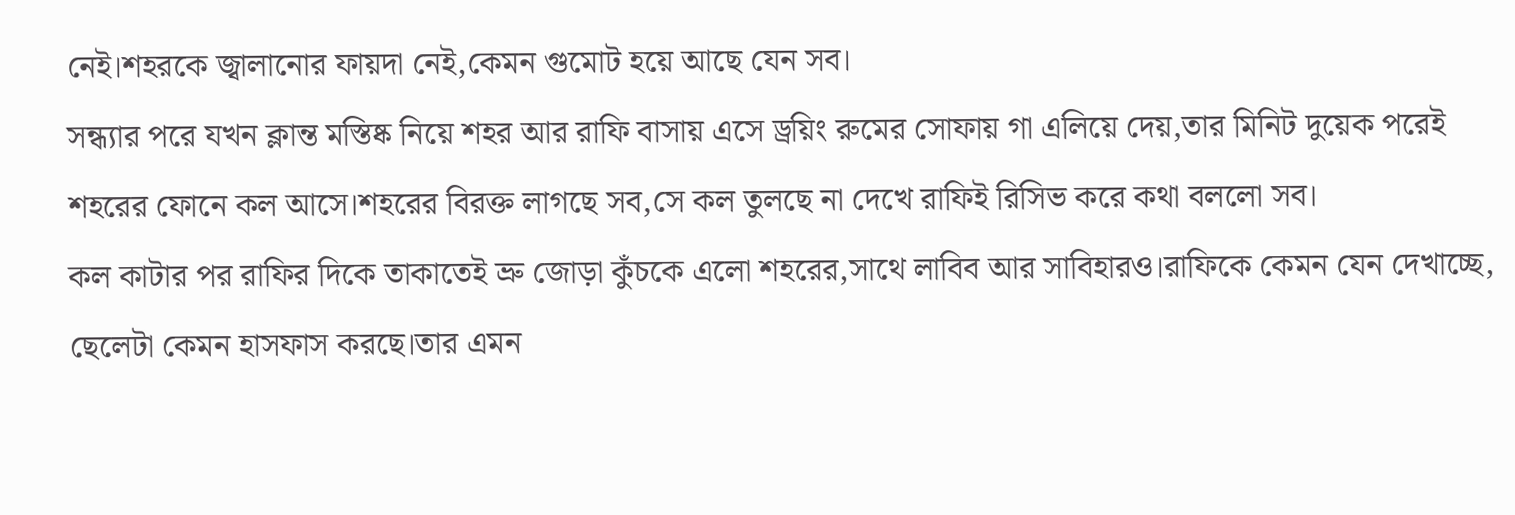নেই।শহরকে জ্বালানোর ফায়দা নেই,কেমন গুমোট হয়ে আছে যেন সব।
সন্ধ্যার পরে যখন ক্লান্ত মস্তিষ্ক নিয়ে শহর আর রাফি বাসায় এসে ড্রয়িং রুমের সোফায় গা এলিয়ে দেয়,তার মিনিট দুয়েক পরেই শহরের ফোনে কল আসে।শহরের বিরক্ত লাগছে সব,সে কল তুলছে না দেখে রাফিই রিসিভ করে কথা বললো সব।
কল কাটার পর রাফির দিকে তাকাতেই ভ্রু জোড়া কুঁচকে এলো শহরের,সাথে লাবিব আর সাবিহারও।রাফিকে কেমন যেন দেখাচ্ছে, ছেলেটা কেমন হাসফাস করছে।তার এমন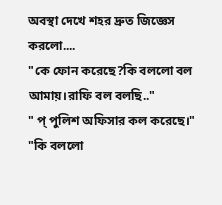অবস্থা দেখে শহর দ্রুত জিজ্ঞেস করলো....
"কে ফোন করেছে?কি বললো বল আমায়।রাফি বল বলছি.."
" প্ পুলিশ অফিসার কল করেছে।"
"কি বললো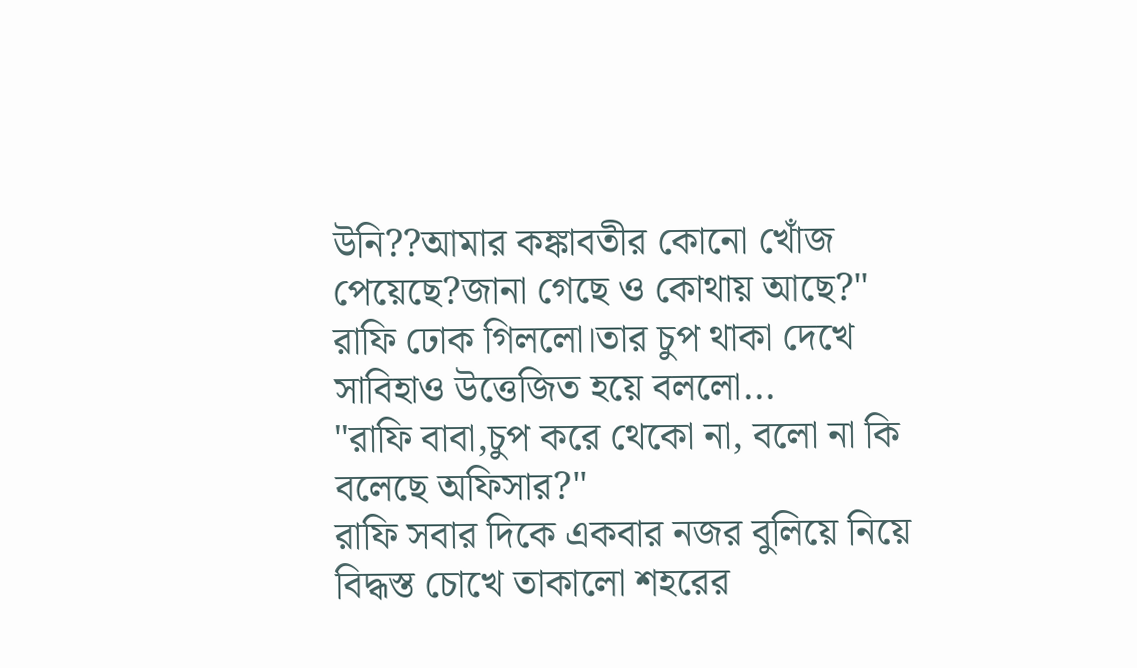উনি??আমার কঙ্কাবতীর কোনো খোঁজ পেয়েছে?জানা গেছে ও কোথায় আছে?"
রাফি ঢোক গিললো।তার চুপ থাকা দেখে সাবিহাও উত্তেজিত হয়ে বললো...
"রাফি বাবা,চুপ করে থেকো না, বলো না কি বলেছে অফিসার?"
রাফি সবার দিকে একবার নজর বুলিয়ে নিয়ে বিদ্ধস্ত চোখে তাকালো শহরের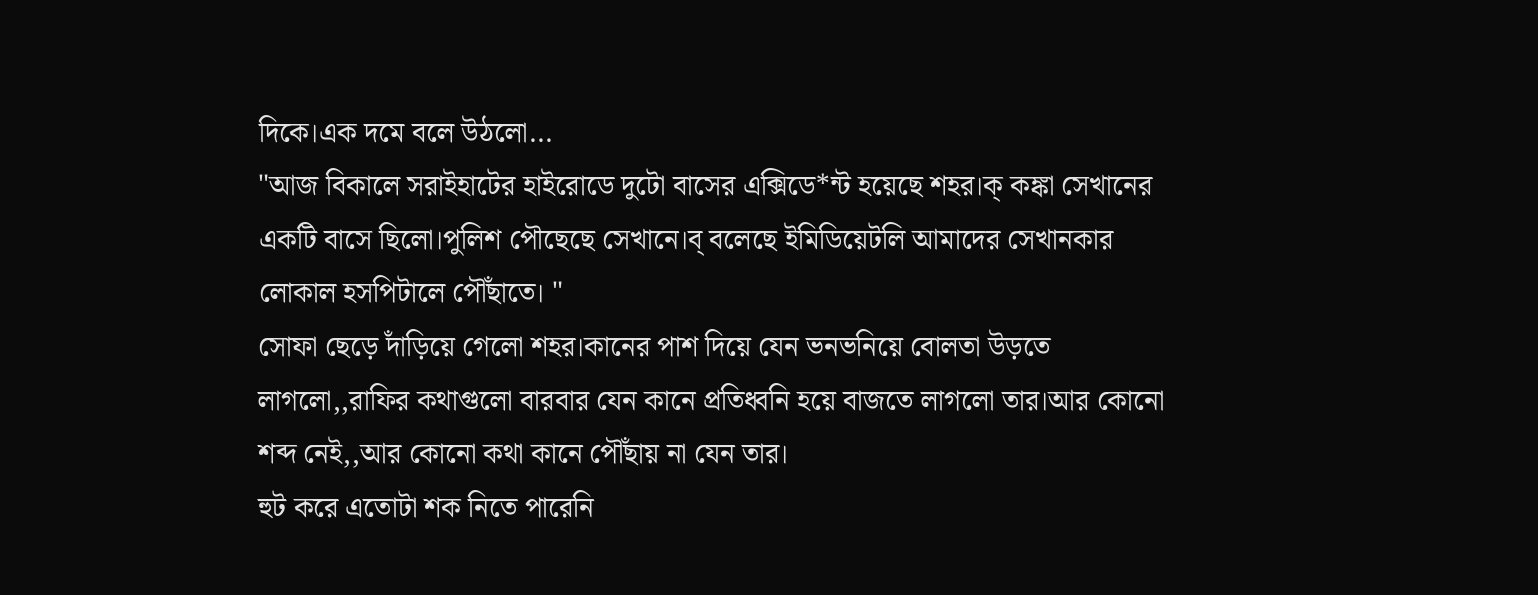দিকে।এক দমে বলে উঠলো...
"আজ বিকালে সরাইহাটের হাইরোডে দুটো বাসের এক্সিডে*ন্ট হয়েছে শহর।ক্ কঙ্কা সেখানের একটি বাসে ছিলো।পুলিশ পৌছেছে সেখানে।ব্ বলেছে ইমিডিয়েটলি আমাদের সেখানকার লোকাল হসপিটালে পৌঁছাতে। "
সোফা ছেড়ে দাঁড়িয়ে গেলো শহর।কানের পাশ দিয়ে যেন ভনভনিয়ে বোলতা উড়তে লাগলো,,রাফির কথাগুলো বারবার যেন কানে প্রতিধ্বনি হয়ে বাজতে লাগলো তার।আর কোনো শব্দ নেই,,আর কোনো কথা কানে পৌঁছায় না যেন তার।
হুট করে এতোটা শক নিতে পারেনি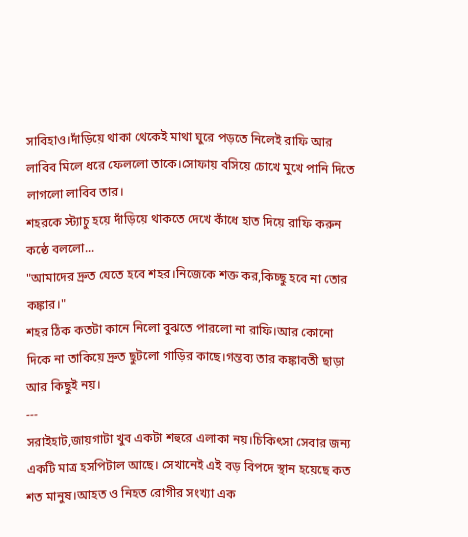সাবিহাও।দাঁড়িয়ে থাকা থেকেই মাথা ঘুরে পড়তে নিলেই রাফি আর লাবিব মিলে ধরে ফেললো তাকে।সোফায় বসিয়ে চোখে মুখে পানি দিতে লাগলো লাবিব তার।
শহরকে স্ট্যাচু হয়ে দাঁড়িয়ে থাকতে দেখে কাঁধে হাত দিয়ে রাফি করুন কন্ঠে বললো...
"আমাদের দ্রুত যেতে হবে শহর।নিজেকে শক্ত কর,কিচ্ছু হবে না তোর কঙ্কার।"
শহর ঠিক কতটা কানে নিলো বুঝতে পারলো না রাফি।আর কোনো দিকে না তাকিয়ে দ্রুত ছুটলো গাড়ির কাছে।গন্তব্য তার কঙ্কাবতী ছাড়া আর কিছুই নয়।
---
সরাইহাট,জায়গাটা খুব একটা শহুরে এলাকা নয়।চিকিৎসা সেবার জন্য একটি মাত্র হসপিটাল আছে। সেখানেই এই বড় বিপদে স্থান হয়েছে কত শত মানুষ।আহত ও নিহত রোগীর সংখ্যা এক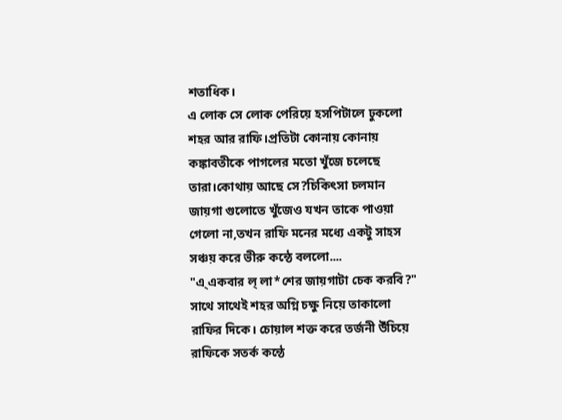শতাধিক।
এ লোক সে লোক পেরিয়ে হসপিটালে ঢুকলো শহর আর রাফি।প্রতিটা কোনায় কোনায় কঙ্কাবতীকে পাগলের মতো খুঁজে চলেছে তারা।কোথায় আছে সে?চিকিৎসা চলমান জায়গা গুলোতে খুঁজেও যখন তাকে পাওয়া গেলো না,তখন রাফি মনের মধ্যে একটু সাহস সঞ্চয় করে ভীরু কন্ঠে বললো....
"এ্ একবার ল্ লা*শের জায়গাটা চেক করবি?"
সাথে সাথেই শহর অগ্নি চক্ষু নিয়ে তাকালো রাফির দিকে। চোয়াল শক্ত করে তর্জনী উঁচিয়ে রাফিকে সতর্ক কন্ঠে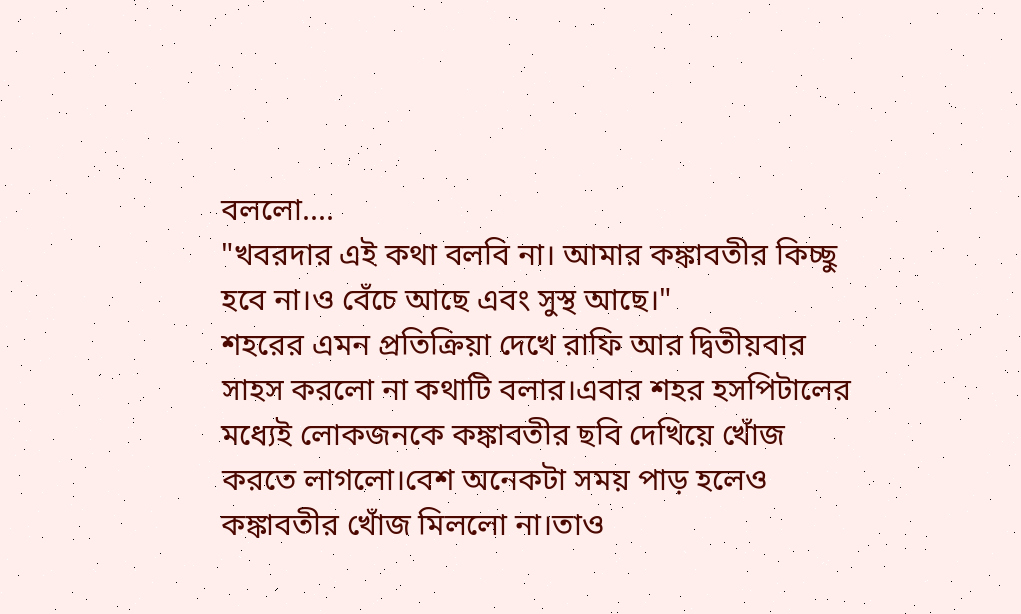বললো....
"খবরদার এই কথা বলবি না। আমার কঙ্কাবতীর কিচ্ছু হবে না।ও বেঁচে আছে এবং সুস্থ আছে।"
শহরের এমন প্রতিক্রিয়া দেখে রাফি আর দ্বিতীয়বার সাহস করলো না কথাটি বলার।এবার শহর হসপিটালের মধ্যেই লোকজনকে কঙ্কাবতীর ছবি দেখিয়ে খোঁজ করতে লাগলো।বেশ অনেকটা সময় পাড় হলেও কঙ্কাবতীর খোঁজ মিললো না।তাও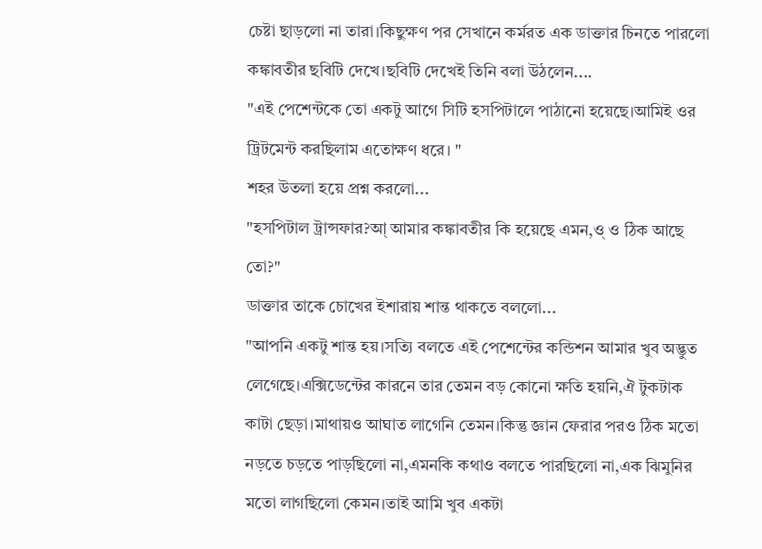চেষ্টা ছাড়লো না তারা।কিছুক্ষণ পর সেখানে কর্মরত এক ডাক্তার চিনতে পারলো কঙ্কাবতীর ছবিটি দেখে।ছবিটি দেখেই তিনি বলা উঠলেন....
"এই পেশেন্টকে তো একটু আগে সিটি হসপিটালে পাঠানো হয়েছে।আমিই ওর ট্রিটমেন্ট করছিলাম এতোক্ষণ ধরে। "
শহর উতলা হয়ে প্রশ্ন করলো...
"হসপিটাল ট্রান্সফার?আ্ আমার কঙ্কাবতীর কি হয়েছে এমন,ও্ ও ঠিক আছে তো?"
ডাক্তার তাকে চোখের ইশারায় শান্ত থাকতে বললো...
"আপনি একটু শান্ত হয়।সত্যি বলতে এই পেশেন্টের কন্ডিশন আমার খুব অদ্ভুত লেগেছে।এক্সিডেন্টের কারনে তার তেমন বড় কোনো ক্ষতি হয়নি,ঐ টুকটাক কাটা ছেড়া।মাথায়ও আঘাত লাগেনি তেমন।কিন্তু জ্ঞান ফেরার পরও ঠিক মতো নড়তে চড়তে পাড়ছিলো না,এমনকি কথাও বলতে পারছিলো না,এক ঝিমুনির মতো লাগছিলো কেমন।তাই আমি খুব একটা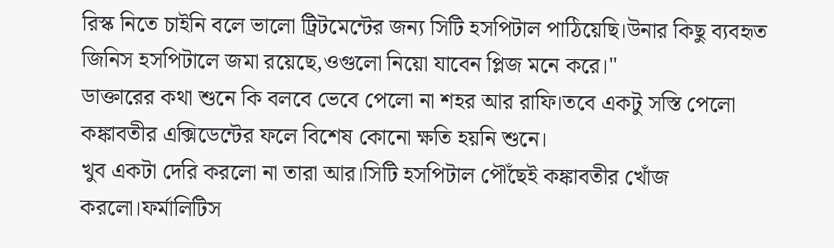রিস্ক নিতে চাইনি বলে ভালো ট্রিটমেন্টের জন্য সিটি হসপিটাল পাঠিয়েছি।উনার কিছু ব্যবহৃত জিনিস হসপিটালে জমা রয়েছে,ওগুলো নিয়ো যাবেন প্লিজ মনে করে।"
ডাক্তারের কথা শুনে কি বলবে ভেবে পেলো না শহর আর রাফি।তবে একটু সস্তি পেলো কঙ্কাবতীর এক্সিডেন্টের ফলে বিশেষ কোনো ক্ষতি হয়নি শুনে।
খুব একটা দেরি করলো না তারা আর।সিটি হসপিটাল পৌঁছেই কঙ্কাবতীর খোঁজ করলো।ফর্মালিটিস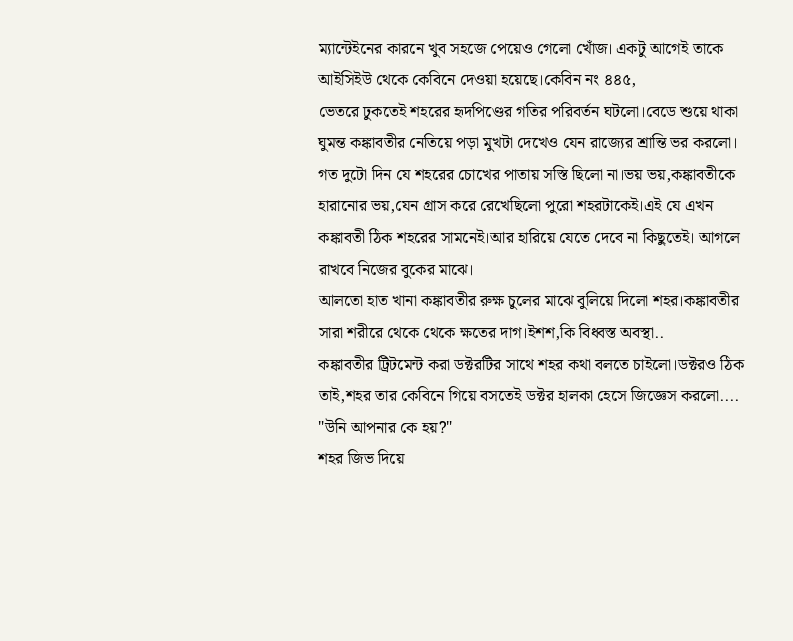ম্যান্টেইনের কারনে খুব সহজে পেয়েও গেলো খোঁজ। একটু আগেই তাকে আইসিইউ থেকে কেবিনে দেওয়া হয়েছে।কেবিন নং ৪৪৫,
ভেতরে ঢুকতেই শহরের হৃদপিণ্ডের গতির পরিবর্তন ঘটলো।বেডে শুয়ে থাকা ঘুমন্ত কঙ্কাবতীর নেতিয়ে পড়া মুখটা দেখেও যেন রাজ্যের শ্রান্তি ভর করলো।
গত দুটো দিন যে শহরের চোখের পাতায় সস্তি ছিলো না।ভয় ভয়,কঙ্কাবতীকে হারানোর ভয়,যেন গ্রাস করে রেখেছিলো পুরো শহরটাকেই।এই যে এখন কঙ্কাবতী ঠিক শহরের সামনেই।আর হারিয়ে যেতে দেবে না কিছুতেই। আগলে রাখবে নিজের বুকের মাঝে।
আলতো হাত খানা কঙ্কাবতীর রুক্ষ চুলের মাঝে বুলিয়ে দিলো শহর।কঙ্কাবতীর সারা শরীরে থেকে থেকে ক্ষতের দাগ।ইশশ,কি বিধ্বস্ত অবস্থা..
কঙ্কাবতীর ট্রিটমেন্ট করা ডক্টরটির সাথে শহর কথা বলতে চাইলো।ডক্টরও ঠিক তাই,শহর তার কেবিনে গিয়ে বসতেই ডক্টর হালকা হেসে জিজ্ঞেস করলো....
"উনি আপনার কে হয়?"
শহর জিভ দিয়ে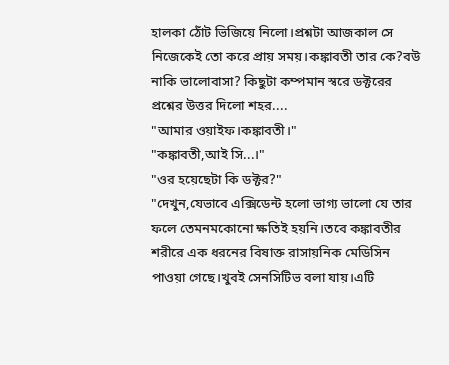হালকা ঠোঁট ভিজিয়ে নিলো।প্রশ্নটা আজকাল সে নিজেকেই তো করে প্রায় সময়।কঙ্কাবতী তার কে?বউ নাকি ভালোবাসা? কিছুটা কম্পমান স্বরে ডক্টরের প্রশ্নের উত্তর দিলো শহর....
"আমার ওয়াইফ।কঙ্কাবতী।"
"কঙ্কাবতী,আই সি...।"
"ওর হয়েছেটা কি ডক্টর?"
"দেখুন,যেভাবে এক্সিডেন্ট হলো ভাগ্য ভালো যে তার ফলে তেমনমকোনো ক্ষতিই হয়নি।তবে কঙ্কাবতীর শরীরে এক ধরনের বিষাক্ত রাসায়নিক মেডিসিন পাওয়া গেছে।খুবই সেনসিটিভ বলা যায়।এটি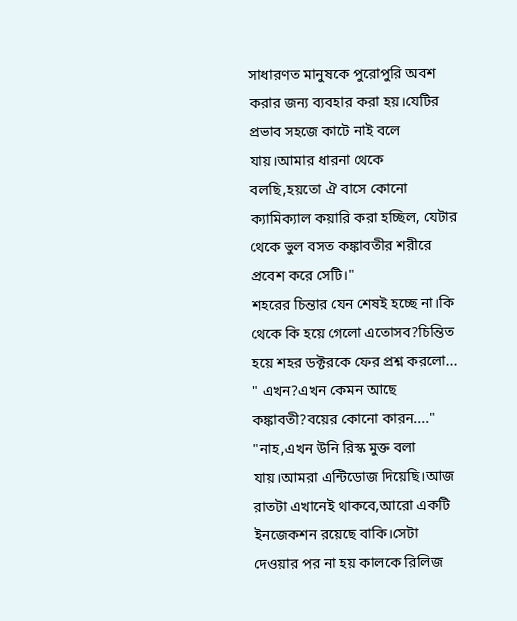সাধারণত মানুষকে পুরোপুরি অবশ করার জন্য ব্যবহার করা হয়।যেটির প্রভাব সহজে কাটে নাই বলে যায়।আমার ধারনা থেকে বলছি,হয়তো ঐ বাসে কোনো ক্যামিক্যাল কয়ারি করা হচ্ছিল, যেটার থেকে ভুল বসত কঙ্কাবতীর শরীরে প্রবেশ করে সেটি।"
শহরের চিন্তার যেন শেষই হচ্ছে না।কি থেকে কি হয়ে গেলো এতোসব?চিন্তিত হয়ে শহর ডক্টরকে ফের প্রশ্ন করলো...
" এখন?এখন কেমন আছে কঙ্কাবতী?বয়ের কোনো কারন...."
"নাহ,এখন উনি রিস্ক মুক্ত বলা যায়।আমরা এন্টিডোজ দিয়েছি।আজ রাতটা এখানেই থাকবে,আরো একটি ইনজেকশন রয়েছে বাকি।সেটা দেওয়ার পর না হয় কালকে রিলিজ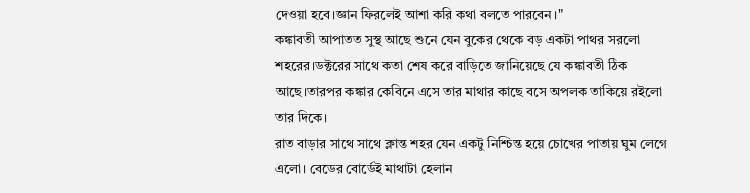দেওয়া হবে।জ্ঞান ফিরলেই আশা করি কথা বলতে পারবেন।"
কঙ্কাবতী আপাতত সুস্থ আছে শুনে যেন বুকের থেকে বড় একটা পাথর সরলো শহরের।ডক্টরের সাথে কতা শেষ করে বাড়িতে জানিয়েছে যে কঙ্কাবতী ঠিক আছে।তারপর কঙ্কার কেবিনে এসে তার মাথার কাছে বসে অপলক তাকিয়ে রইলো তার দিকে।
রাত বাড়ার সাথে সাথে ক্লান্ত শহর যেন একটু নিশ্চিন্ত হয়ে চোখের পাতায় ঘুম লেগে এলো। বেডের বোর্ডেই মাথাটা হেলান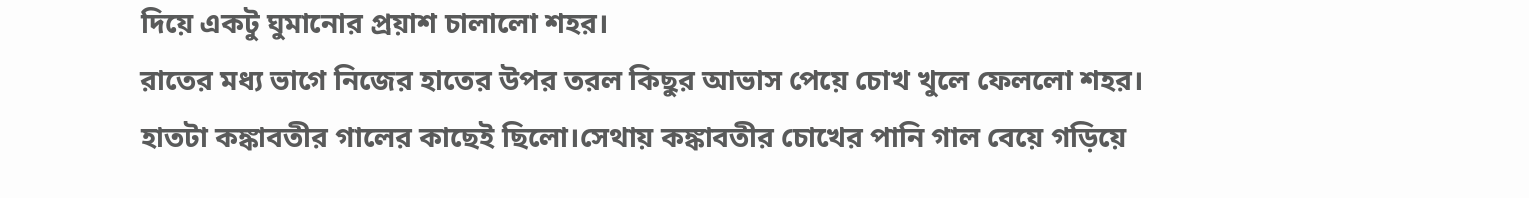দিয়ে একটু ঘুমানোর প্রয়াশ চালালো শহর।
রাতের মধ্য ভাগে নিজের হাতের উপর তরল কিছুর আভাস পেয়ে চোখ খুলে ফেললো শহর।
হাতটা কঙ্কাবতীর গালের কাছেই ছিলো।সেথায় কঙ্কাবতীর চোখের পানি গাল বেয়ে গড়িয়ে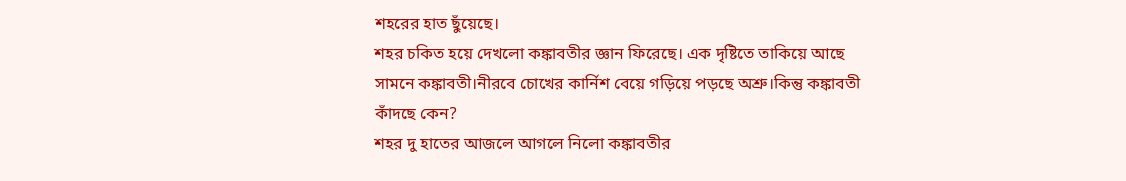শহরের হাত ছুঁয়েছে।
শহর চকিত হয়ে দেখলো কঙ্কাবতীর জ্ঞান ফিরেছে। এক দৃষ্টিতে তাকিয়ে আছে সামনে কঙ্কাবতী।নীরবে চোখের কার্নিশ বেয়ে গড়িয়ে পড়ছে অশ্রু।কিন্তু কঙ্কাবতী কাঁদছে কেন?
শহর দু হাতের আজলে আগলে নিলো কঙ্কাবতীর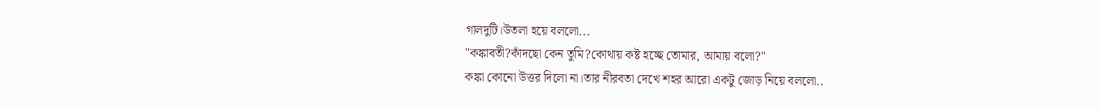গালদুটি।উতলা হয়ে বললো...
"কঙ্কাবতী?কাঁদছো কেন তুমি?কোথায় কষ্ট হচ্ছে তোমার, আমায় বলো?"
কঙ্কা কোনো উত্তর দিলো না।তার নীরবতা দেখে শহর আরো একটু জোড় নিয়ে বললো..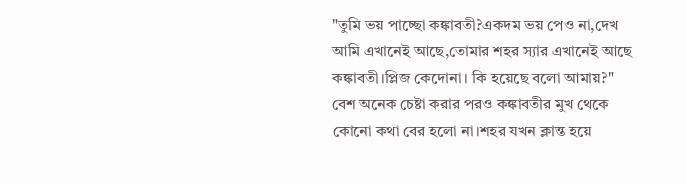"তুমি ভয় পাচ্ছো কঙ্কাবতী?একদম ভয় পেও না,দেখ আমি এখানেই আছে,তোমার শহর স্যার এখানেই আছে কঙ্কাবতী।প্লিজ কেদোনা। কি হয়েছে বলো আমায়?"
বেশ অনেক চেষ্টা করার পরও কঙ্কাবতীর মুখ থেকে কোনো কথা বের হলো না।শহর যখন ক্লান্ত হয়ে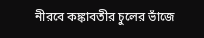নীরবে কঙ্কাবতীর চুলের ভাঁজে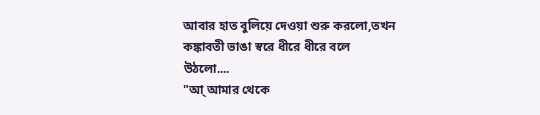আবার হাত বুলিয়ে দেওয়া শুরু করলো,তখন কঙ্কাবতী ভাঙা স্বরে ধীরে ধীরে বলে উঠলো....
"আ্ আমার থেকে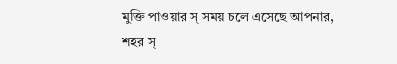মুক্তি পাওয়ার স্ সময় চলে এসেছে আপনার, শহর স্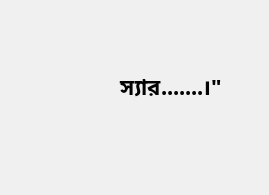স্যার.......।"